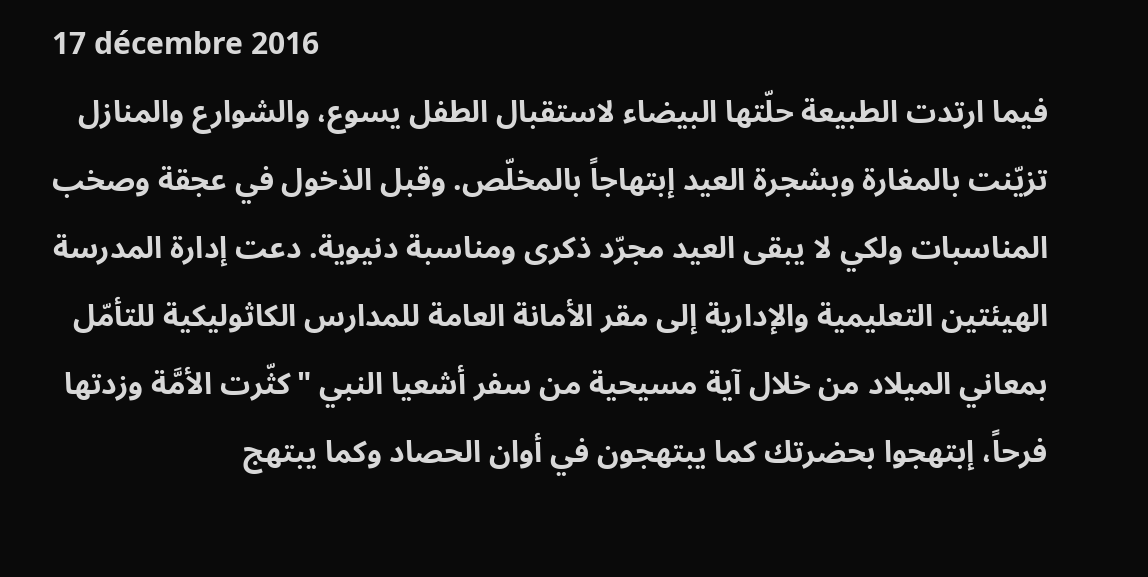17 décembre 2016
فيما ارتدت الطبيعة حلّتها البيضاء لاستقبال الطفل يسوع، والشوارع والمنازل تزيّنت بالمغارة وبشجرة العيد إبتهاجاً بالمخلّص. وقبل الذخول في عجقة وصخب المناسبات ولكي لا يبقى العيد مجرّد ذكرى ومناسبة دنيوية. دعت إدارة المدرسة الهيئتين التعليمية والإدارية إلى مقر الأمانة العامة للمدارس الكاثوليكية للتأمّل بمعاني الميلاد من خلال آية مسيحية من سفر أشعيا النبي "كثّرت الأمَّة وزدتها فرحاً، إبتهجوا بحضرتك كما يبتهجون في أوان الحصاد وكما يبتهج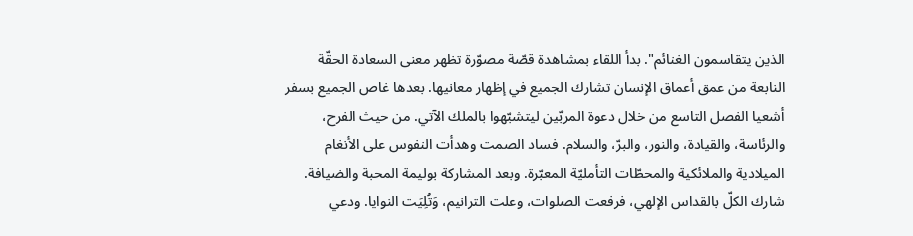الذين يتقاسمون الغنائم". بدأ اللقاء بمشاهدة قصّة مصوّرة تظهر معنى السعادة الحقّة النابعة من عمق أعماق الإنسان تشارك الجميع في إظهار معانيها. بعدها غاص الجميع بسفر أشعيا الفصل التاسع من خلال دعوة المربّين ليتشبّهوا بالملك الآتي. من حيث الفرح، والرئاسة، والقيادة، والنور، والبرّ، والسلام. فساد الصمت وهدأت النفوس على الأنغام الميلادية والملائكية والمحطّات التأمليّة المعبّرة. وبعد المشاركة بوليمة المحبة والضيافة. شارك الكلّ بالقداس الإلهي، فرفعت الصلوات، وعلت الترانيم، وَتُلِيَت النوايا. ودعي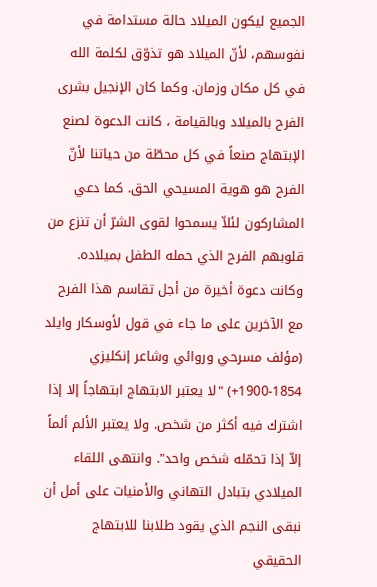الجميع ليكون الميلاد حالة مستدامة في نفوسهم، لأنّ الميلاد هو تذوّق لكلمة الله في كل مكان وزمان. وكما كان الإنجيل بشرى الفرح بالميلاد وبالقيامة ، كانت الدعوة لصنع الإبتهاج صنعاً في كل محطّة من حياتنا لأنّ الفرح هو هوية المسيحي الحق. كما دعي المشاركون لئلاّ يسمحوا لقوى الشرّ أن تنزع من قلوبهم الفرح الذي حمله الطفل بميلاده. وكانت دعوة أخيرة من أجل تقاسم هذا الفرح مع الآخرين على ما جاء في قول لأوسكار وايلد (مؤلف مسرحي وروائي وشاعر إنكليزي 1854-1900+) "لا يعتبر الابتهاج ابتهاجاً إلا إذا اشترك فيه أكثر من شخص. ولا يعتبر الألم ألماً إلاّ إذا تحمّله شخص واحد". وانتهى اللقاء الميلادي بتبادل التهاني والأمنيات على أمل أن نبقى النجم الذي يقود طلابنا للابتهاج الحقيقي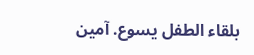بلقاء الطفل يسوع. آمين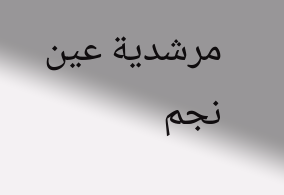مرشدية عين نجم